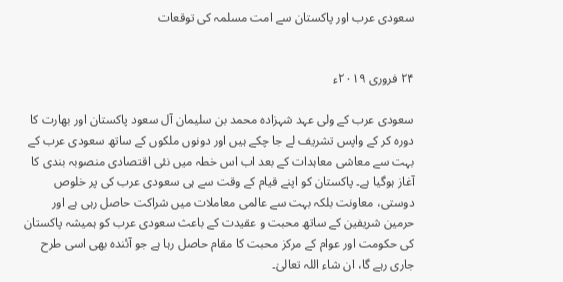سعودی عرب اور پاکستان سے امت مسلمہ کی توقعات


۲۴ فروری ۲۰۱۹ء

سعودی عرب کے ولی عہد شہزادہ محمد بن سلیمان آل سعود پاکستان اور بھارت کا دورہ کر کے واپس تشریف لے جا چکے ہیں اور دونوں ملکوں کے ساتھ سعودی عرب کے بہت سے معاشی معاہدات کے بعد اب اس خطہ میں نئی اقتصادی منصوبہ بندی کا آغاز ہوگیا ہے۔ پاکستان کو اپنے قیام کے وقت سے ہی سعودی عرب کی پر خلوص دوستی، معاونت بلکہ بہت سے عالمی معاملات میں شراکت حاصل رہی ہے اور حرمین شریفین کے ساتھ محبت و عقیدت کے باعث سعودی عرب کو ہمیشہ پاکستان کی حکومت اور عوام کے مرکز محبت کا مقام حاصل رہا ہے جو آئندہ بھی اسی طرح جاری رہے گا، ان شاء اللہ تعالیٰ۔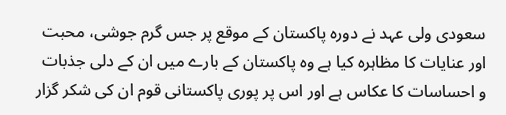سعودی ولی عہد نے دورہ پاکستان کے موقع پر جس گرم جوشی، محبت اور عنایات کا مظاہرہ کیا ہے وہ پاکستان کے بارے میں ان کے دلی جذبات و احساسات کا عکاس ہے اور اس پر پوری پاکستانی قوم ان کی شکر گزار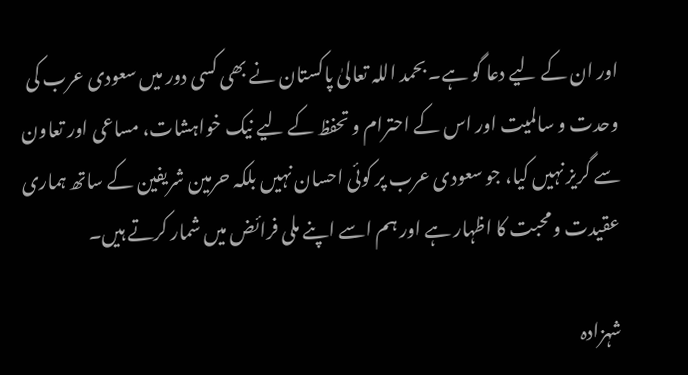اور ان کے لیے دعا گو ہے۔ بحمد اللہ تعالیٰ پاکستان نے بھی کسی دور میں سعودی عرب کی وحدت و سالمیت اور اس کے احترام و تحفظ کے لیے نیک خواہشات، مساعی اور تعاون سے گریز نہیں کیا، جو سعودی عرب پر کوئی احسان نہیں بلکہ حرمین شریفین کے ساتھ ہماری عقیدت و محبت کا اظہار ہے اور ہم اسے اپنے ملی فرائض میں شمار کرتے ہیں۔

شہزادہ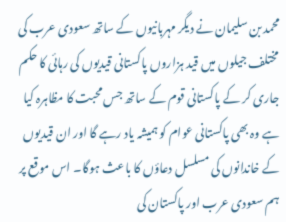محمد بن سلیمان نے دیگر مہربانیوں کے ساتھ سعودی عرب کی مختلف جیلوں میں قید ہزاروں پاکستانی قیدیوں کی رہائی کا حکم جاری کر کے پاکستانی قوم کے ساتھ جس محبت کا مظاہرہ کیا ہے وہ بھی پاکستانی عوام کو ہمیشہ یاد رہے گا اور ان قیدیوں کے خاندانوں کی مسلسل دعاؤں کا باعث ہوگا۔ اس موقع پر ہم سعودی عرب اور پاکستان کی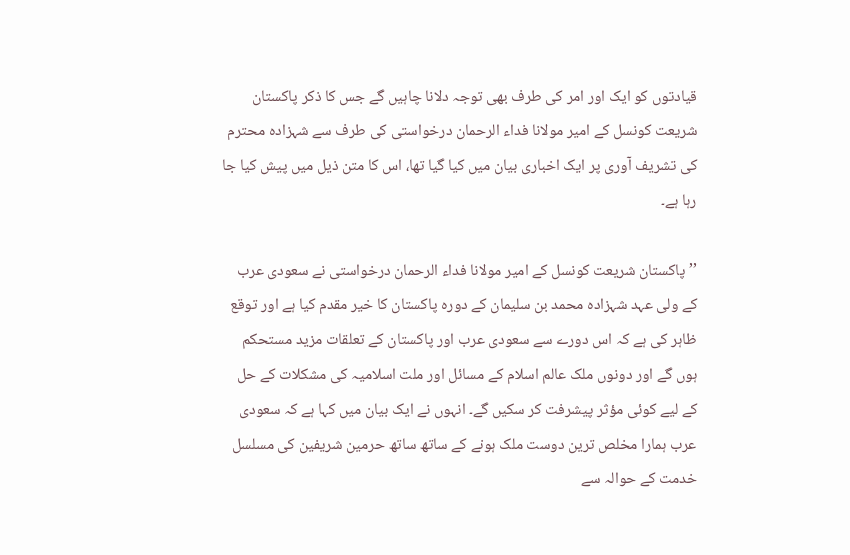قیادتوں کو ایک اور امر کی طرف بھی توجہ دلانا چاہیں گے جس کا ذکر پاکستان شریعت کونسل کے امیر مولانا فداء الرحمان درخواستی کی طرف سے شہزادہ محترم کی تشریف آوری پر ایک اخباری بیان میں کیا گیا تھا، اس کا متن ذیل میں پیش کیا جا رہا ہے۔

’’پاکستان شریعت کونسل کے امیر مولانا فداء الرحمان درخواستی نے سعودی عرب کے ولی عہد شہزادہ محمد بن سلیمان کے دورہ پاکستان کا خیر مقدم کیا ہے اور توقع ظاہر کی ہے کہ اس دورے سے سعودی عرب اور پاکستان کے تعلقات مزید مستحکم ہوں گے اور دونوں ملک عالم اسلام کے مسائل اور ملت اسلامیہ کی مشکلات کے حل کے لیے کوئی مؤثر پیشرفت کر سکیں گے۔ انہوں نے ایک بیان میں کہا ہے کہ سعودی عرب ہمارا مخلص ترین دوست ملک ہونے کے ساتھ ساتھ حرمین شریفین کی مسلسل خدمت کے حوالہ سے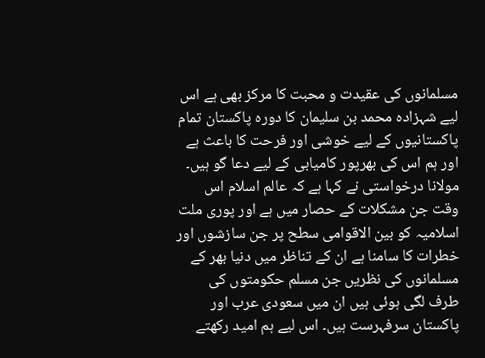مسلمانوں کی عقیدت و محبت کا مرکز بھی ہے اس لیے شہزادہ محمد بن سلیمان کا دورہ پاکستان تمام پاکستانیوں کے لیے خوشی اور فرحت کا باعث ہے اور ہم اس کی بھرپور کامیابی کے لیے دعا گو ہیں۔ مولانا درخواستی نے کہا ہے کہ عالم اسلام اس وقت جن مشکلات کے حصار میں ہے اور پوری ملت اسلامیہ کو بین الاقوامی سطح پر جن سازشوں اور خطرات کا سامنا ہے ان کے تناظر میں دنیا بھر کے مسلمانوں کی نظریں جن مسلم حکومتوں کی طرف لگی ہوئی ہیں ان میں سعودی عرب اور پاکستان سرفہرست ہیں۔ اس لیے ہم امید رکھتے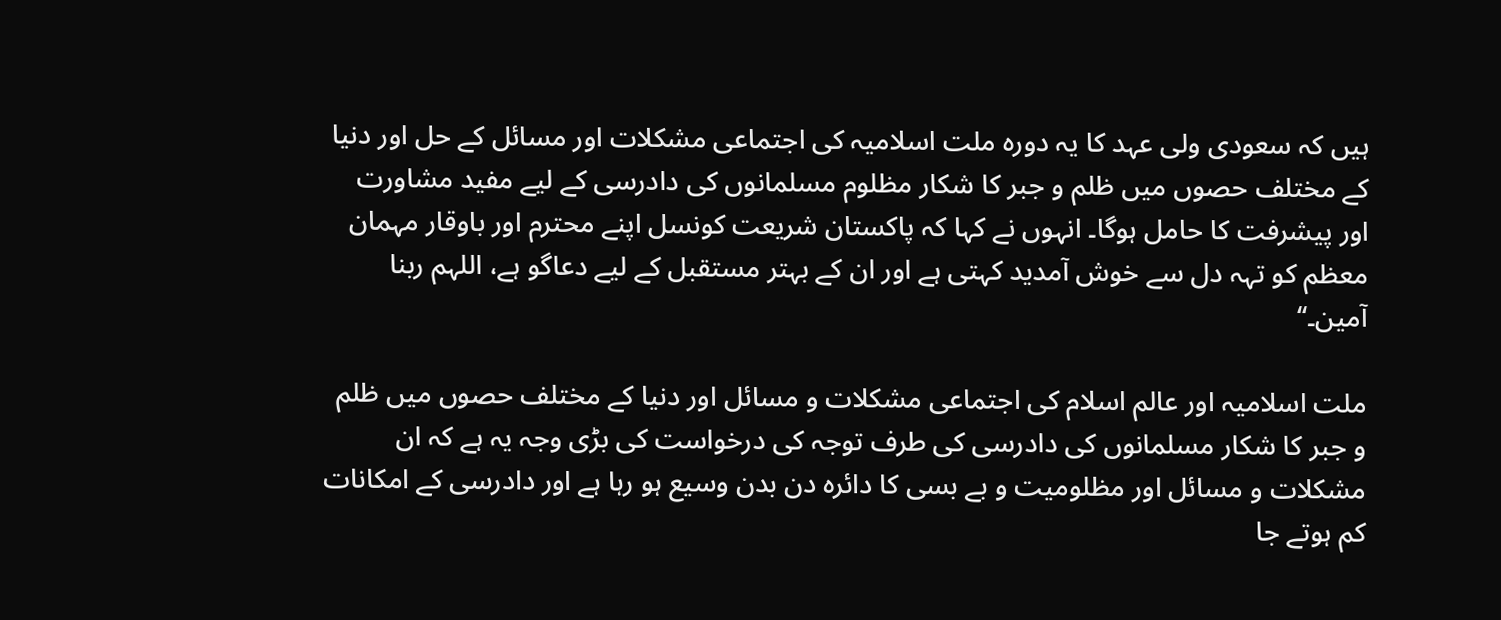ہیں کہ سعودی ولی عہد کا یہ دورہ ملت اسلامیہ کی اجتماعی مشکلات اور مسائل کے حل اور دنیا کے مختلف حصوں میں ظلم و جبر کا شکار مظلوم مسلمانوں کی دادرسی کے لیے مفید مشاورت اور پیشرفت کا حامل ہوگا۔ انہوں نے کہا کہ پاکستان شریعت کونسل اپنے محترم اور باوقار مہمان معظم کو تہہ دل سے خوش آمدید کہتی ہے اور ان کے بہتر مستقبل کے لیے دعاگو ہے، اللہم ربنا آمین۔‘‘

ملت اسلامیہ اور عالم اسلام کی اجتماعی مشکلات و مسائل اور دنیا کے مختلف حصوں میں ظلم و جبر کا شکار مسلمانوں کی دادرسی کی طرف توجہ کی درخواست کی بڑی وجہ یہ ہے کہ ان مشکلات و مسائل اور مظلومیت و بے بسی کا دائرہ دن بدن وسیع ہو رہا ہے اور دادرسی کے امکانات کم ہوتے جا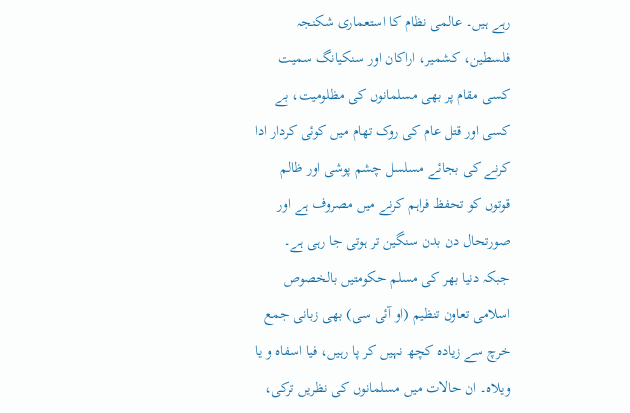رہے ہیں۔ عالمی نظام کا استعماری شکنجہ فلسطین، کشمیر، اراکان اور سنکیانگ سمیت کسی مقام پر بھی مسلمانوں کی مظلومیت، بے کسی اور قتل عام کی روک تھام میں کوئی کردار ادا کرنے کی بجائے مسلسل چشم پوشی اور ظالم قوتوں کو تحفظ فراہم کرنے میں مصروف ہے اور صورتحال دن بدن سنگین تر ہوتی جا رہی ہے۔ جبکہ دنیا بھر کی مسلم حکومتیں بالخصوص اسلامی تعاون تنظیم (او آئی سی) بھی زبانی جمع خرچ سے زیادہ کچھ نہیں کر پا رہیں، فیا اسفاہ و یا ویلاہ۔ ان حالات میں مسلمانوں کی نظریں ترکی،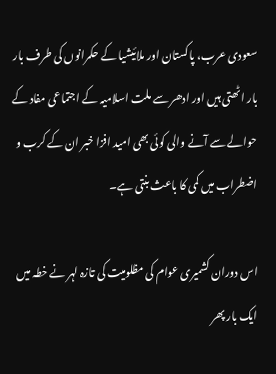سعودی عرب، پاکستان اور ملائیشیا کے حکمرانوں کی طرف بار بار اٹھتی ہیں اور ادھر سے ملت اسلامیہ کے اجتماعی مفاد کے حوالے سے آنے والی کوئی بھی امید افزا خبر ان کے کرب و اضطراب میں کمی کا باعث بنتی ہے۔

اس دوران کشمیری عوام کی مظلومیت کی تازہ لہر نے خطہ میں ایک بار پھر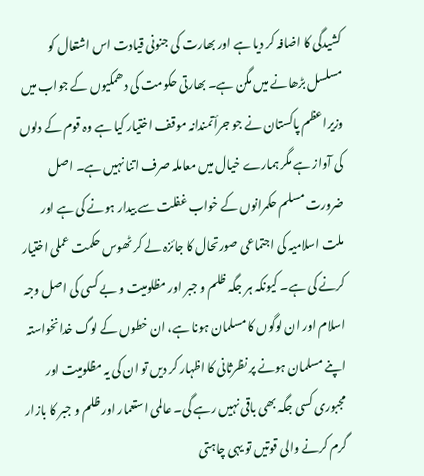کشیدگی کا اضافہ کر دیا ہے اور بھارت کی جنونی قیادت اس اشتعال کو مسلسل بڑھانے میں مگن ہے۔ بھارتی حکومت کی دھمکیوں کے جواب میں وزیراعظم پاکستان نے جو جرأتمندانہ موقف اختیار کیا ہے وہ قوم کے دلوں کی آواز ہے مگر ہمارے خیال میں معاملہ صرف اتنا نہیں ہے۔ اصل ضرورت مسلم حکمرانوں کے خواب غفلت سے بیدار ہونے کی ہے اور ملت اسلامیہ کی اجتماعی صورتحال کا جائزہ لے کر ٹھوس حکمت عملی اختیار کرنے کی ہے۔ کیونکہ ہر جگہ ظلم و جبر اور مظلومیت و بے کسی کی اصل وجہ اسلام اور ان لوگوں کا مسلمان ہونا ہے، ان خطوں کے لوگ خدانخواستہ اپنے مسلمان ہونے پر نظرثانی کا اظہار کر دیں تو ان کی یہ مظلومیت اور مجبوری کسی جگہ بھی باقی نہیں رہے گی۔ عالمی استعمار اور ظلم و جبر کا بازار گرم کرنے والی قوتیں تو یہی چاہتی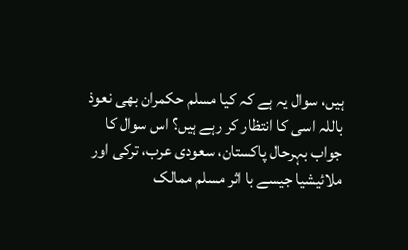ہیں، سوال یہ ہے کہ کیا مسلم حکمران بھی نعوذ باللہ اسی کا انتظار کر رہے ہیں؟ اس سوال کا جواب بہرحال پاکستان، سعودی عرب، ترکی اور ملائیشیا جیسے با اثر مسلم ممالک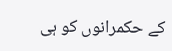کے حکمرانوں کو ہی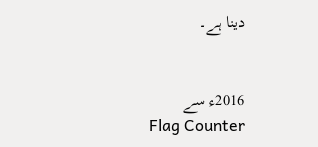دینا ہے۔


2016ء سے
Flag Counter